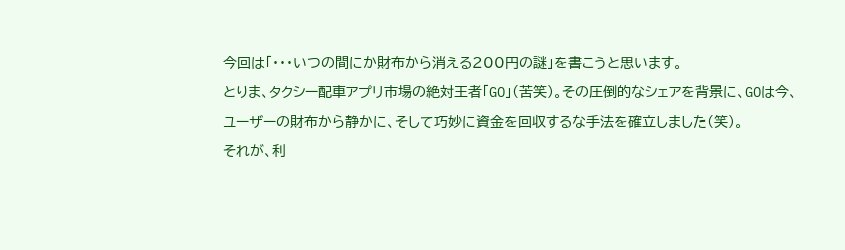今回は「・・・いつの間にか財布から消える200円の謎」を書こうと思います。
とりま、タクシー配車アプリ市場の絶対王者「GO」(苦笑)。その圧倒的なシェアを背景に、GOは今、ユーザーの財布から静かに、そして巧妙に資金を回収するな手法を確立しました(笑)。
それが、利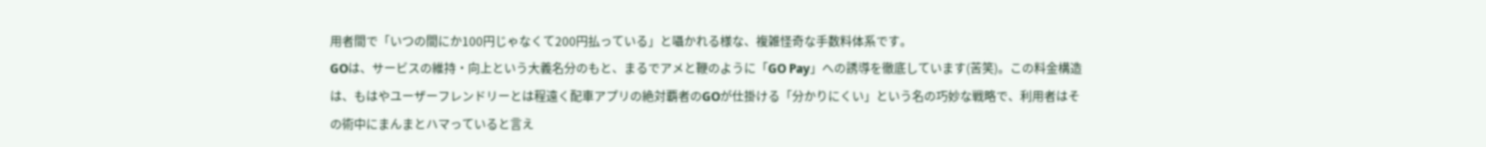用者間で「いつの間にか100円じゃなくて200円払っている」と囁かれる様な、複雑怪奇な手数料体系です。
GOは、サービスの維持・向上という大義名分のもと、まるでアメと鞭のように「GO Pay」への誘導を徹底しています(苦笑)。この料金構造は、もはやユーザーフレンドリーとは程遠く配車アプリの絶対覇者のGOが仕掛ける「分かりにくい」という名の巧妙な戦略で、利用者はその術中にまんまとハマっていると言え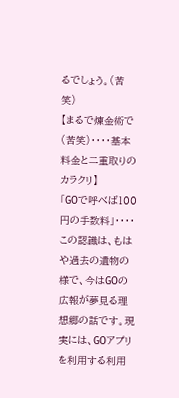るでしょう。(苦笑)
【まるで煉金術で(苦笑)・・・・基本料金と二重取りのカラクリ】
「GOで呼べば100円の手数料」・・・・この認識は、もはや過去の遺物の様で、今はGOの広報が夢見る理想郷の話です。現実には、GOアプリを利用する利用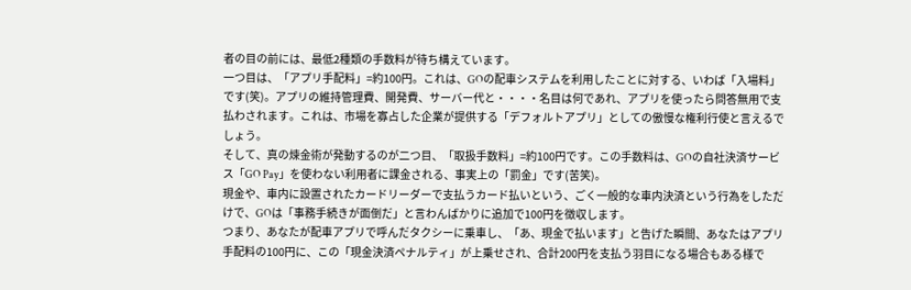者の目の前には、最低2種類の手数料が待ち構えています。
一つ目は、「アプリ手配料」=約100円。これは、GOの配車システムを利用したことに対する、いわば「入場料」です(笑)。アプリの維持管理費、開発費、サーバー代と・・・・名目は何であれ、アプリを使ったら問答無用で支払わされます。これは、市場を寡占した企業が提供する「デフォルトアプリ」としての傲慢な権利行使と言えるでしょう。
そして、真の煉金術が発動するのが二つ目、「取扱手数料」=約100円です。この手数料は、GOの自社決済サービス「GO Pay」を使わない利用者に課金される、事実上の「罰金」です(苦笑)。
現金や、車内に設置されたカードリーダーで支払うカード払いという、ごく一般的な車内決済という行為をしただけで、GOは「事務手続きが面倒だ」と言わんばかりに追加で100円を徴収します。
つまり、あなたが配車アプリで呼んだタクシーに乗車し、「あ、現金で払います」と告げた瞬間、あなたはアプリ手配料の100円に、この「現金決済ペナルティ」が上乗せされ、合計200円を支払う羽目になる場合もある様で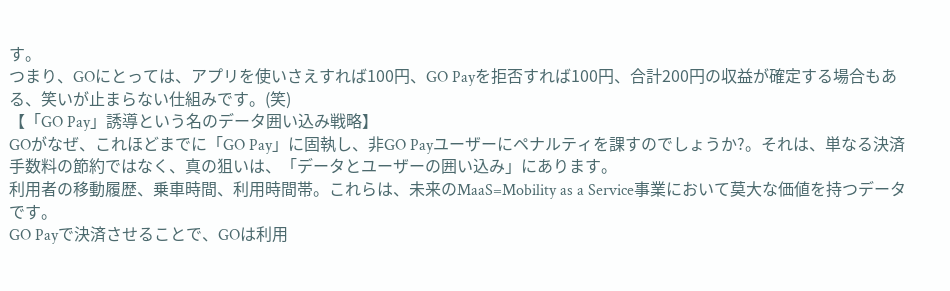す。
つまり、GOにとっては、アプリを使いさえすれば100円、GO Payを拒否すれば100円、合計200円の収益が確定する場合もある、笑いが止まらない仕組みです。(笑)
【「GO Pay」誘導という名のデータ囲い込み戦略】
GOがなぜ、これほどまでに「GO Pay」に固執し、非GO Payユーザーにペナルティを課すのでしょうか?。それは、単なる決済手数料の節約ではなく、真の狙いは、「データとユーザーの囲い込み」にあります。
利用者の移動履歴、乗車時間、利用時間帯。これらは、未来のMaaS=Mobility as a Service事業において莫大な価値を持つデータです。
GO Payで決済させることで、GOは利用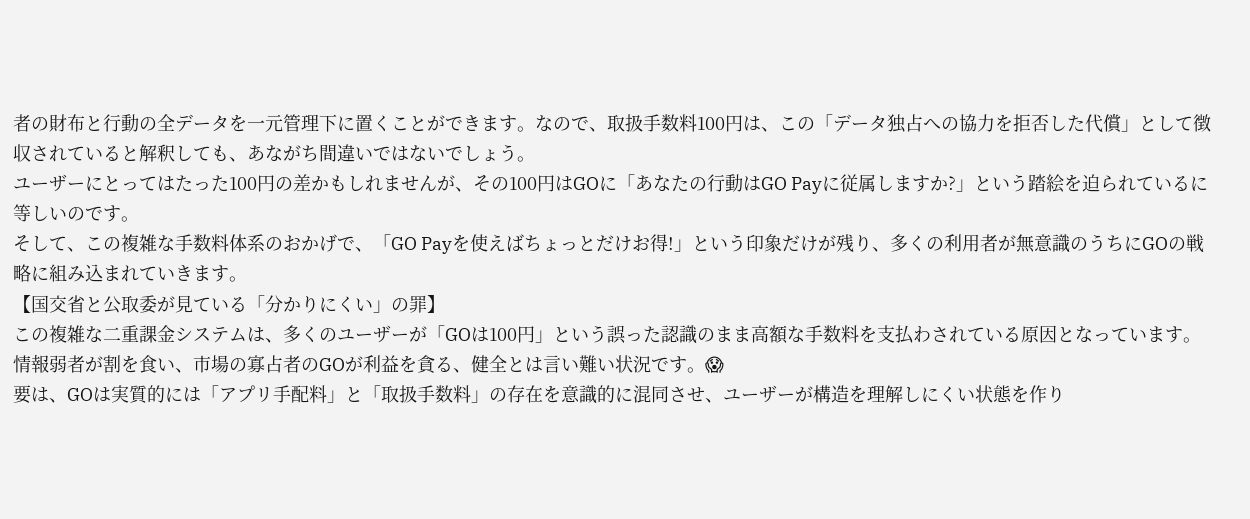者の財布と行動の全データを一元管理下に置くことができます。なので、取扱手数料100円は、この「データ独占への協力を拒否した代償」として徴収されていると解釈しても、あながち間違いではないでしょう。
ユーザーにとってはたった100円の差かもしれませんが、その100円はGOに「あなたの行動はGO Payに従属しますか?」という踏絵を迫られているに等しいのです。
そして、この複雑な手数料体系のおかげで、「GO Payを使えばちょっとだけお得!」という印象だけが残り、多くの利用者が無意識のうちにGOの戦略に組み込まれていきます。
【国交省と公取委が見ている「分かりにくい」の罪】
この複雑な二重課金システムは、多くのユーザーが「GOは100円」という誤った認識のまま高額な手数料を支払わされている原因となっています。情報弱者が割を食い、市場の寡占者のGOが利益を貪る、健全とは言い難い状況です。😱
要は、GOは実質的には「アプリ手配料」と「取扱手数料」の存在を意識的に混同させ、ユーザーが構造を理解しにくい状態を作り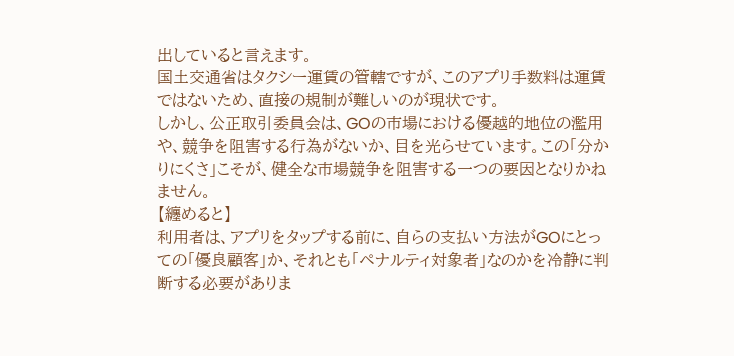出していると言えます。
国土交通省はタクシー運賃の管轄ですが、このアプリ手数料は運賃ではないため、直接の規制が難しいのが現状です。
しかし、公正取引委員会は、GOの市場における優越的地位の濫用や、競争を阻害する行為がないか、目を光らせています。この「分かりにくさ」こそが、健全な市場競争を阻害する一つの要因となりかねません。
【纏めると】
利用者は、アプリをタップする前に、自らの支払い方法がGOにとっての「優良顧客」か、それとも「ペナルティ対象者」なのかを冷静に判断する必要がありま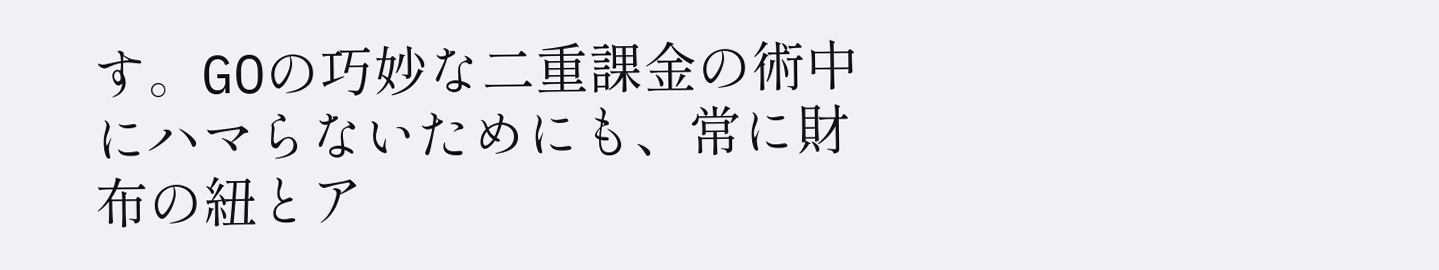す。GOの巧妙な二重課金の術中にハマらないためにも、常に財布の紐とア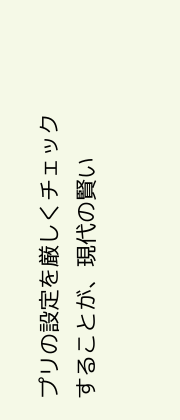プリの設定を厳しくチェックすることが、現代の賢い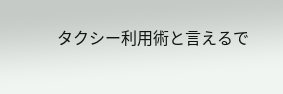タクシー利用術と言えるで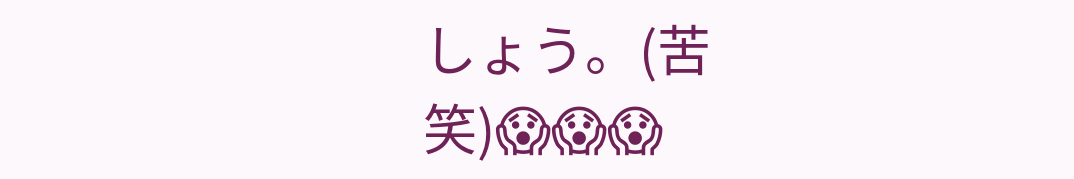しょう。(苦笑)😱😱😱